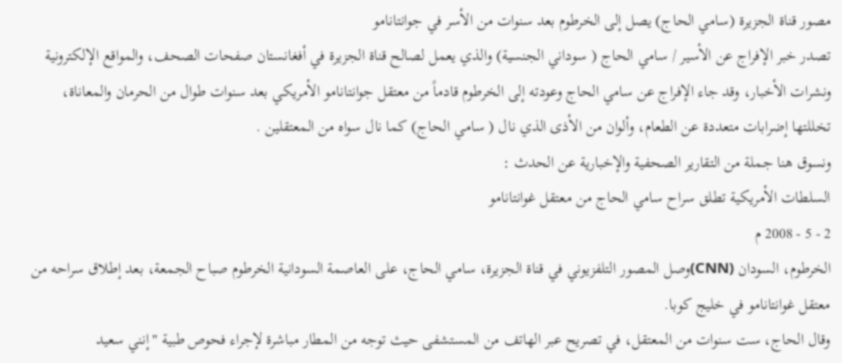مصور قناة الجزيرة (سامي الحاج) يصل إلى الخرطوم بعد سنوات من الأسر في جوانتانامو
تصدر خبر الإفراج عن الأسير / سامي الحاج ( سوداني الجنسية) والذي يعمل لصالح قناة الجزيرة في أفغانستان صفحات الصحف، والمواقع الإلكترونية ونشرات الأخبار، وقد جاء الإفراج عن سامي الحاج وعودته إلى الخرطوم قادماً من معتقل جوانتانامو الأمريكي بعد سنوات طوال من الحرمان والمعاناة، تخللتها إضرابات متعددة عن الطعام، وألوان من الأذى الذي نال ( سامي الحاج) كما نال سواه من المعتقلين .
ونسوق هنا جملة من التقارير الصحفية والإخبارية عن الحدث :
السلطات الأمريكية تطلق سراح سامي الحاج من معتقل غوانتانامو
2 - 5 - 2008 م
الخرطوم، السودان (CNN)وصل المصور التلفزيوني في قناة الجزيرة، سامي الحاج، على العاصمة السودانية الخرطوم صباح الجمعة، بعد إطلاق سراحه من معتقل غوانتانامو في خليج كوبا.
وقال الحاج، ست سنوات من المعتقل، في تصريح عبر الهاتف من المستشفى حيث توجه من المطار مباشرة لإجراء فحوص طبية "إنني سعيد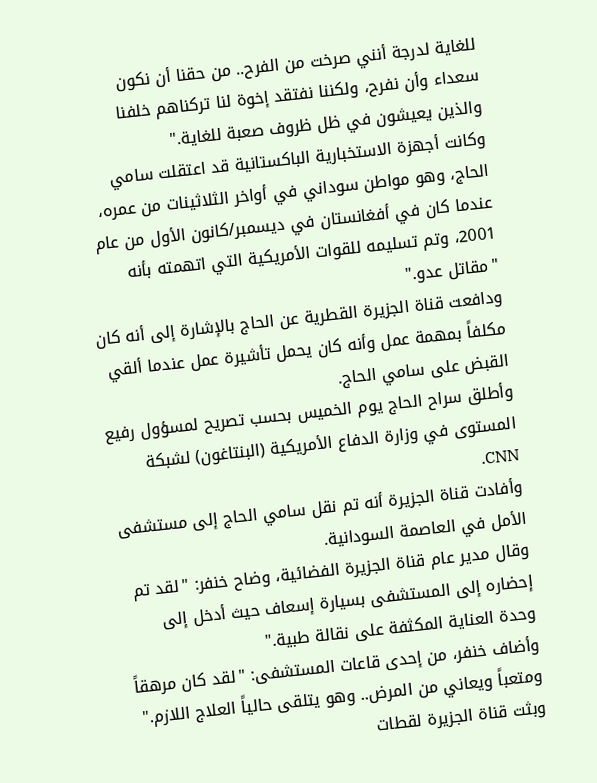للغاية لدرجة أنني صرخت من الفرح.. من حقنا أن نكون سعداء وأن نفرح، ولكننا نفتقد إخوة لنا تركناهم خلفنا والذين يعيشون في ظل ظروف صعبة للغاية."
وكانت أجهزة الاستخبارية الباكستانية قد اعتقلت سامي الحاج، وهو مواطن سوداني في أواخر الثلاثينات من عمره، عندما كان في أفغانستان في ديسمبر/كانون الأول من عام 2001، وتم تسليمه للقوات الأمريكية التي اتهمته بأنه "مقاتل عدو."
ودافعت قناة الجزيرة القطرية عن الحاج بالإشارة إلى أنه كان مكلفاً بمهمة عمل وأنه كان يحمل تأشيرة عمل عندما ألقي القبض على سامي الحاج.
وأطلق سراح الحاج يوم الخميس بحسب تصريح لمسؤول رفيع المستوى في وزارة الدفاع الأمريكية (البنتاغون) لشبكة CNN.
وأفادت قناة الجزيرة أنه تم نقل سامي الحاج إلى مستشفى الأمل في العاصمة السودانية.
وقال مدير عام قناة الجزيرة الفضائية، وضاح خنفر: "لقد تم إحضاره إلى المستشفى بسيارة إسعاف حيث أدخل إلى وحدة العناية المكثفة على نقالة طبية."
وأضاف خنفر، من إحدى قاعات المستشفى: "لقد كان مرهقاً ومتعباً ويعاني من المرض.. وهو يتلقى حالياً العلاج اللازم."
وبثت قناة الجزيرة لقطات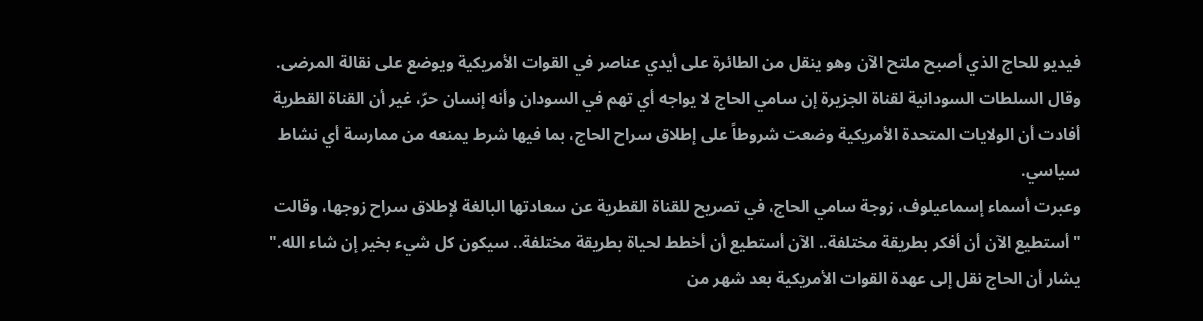فيديو للحاج الذي أصبح ملتح الآن وهو ينقل من الطائرة على أيدي عناصر في القوات الأمريكية ويوضع على نقالة المرضى.
وقال السلطات السودانية لقناة الجزيرة إن سامي الحاج لا يواجه أي تهم في السودان وأنه إنسان حرّ، غير أن القناة القطرية أفادت أن الولايات المتحدة الأمريكية وضعت شروطاً على إطلاق سراح الحاج، بما فيها شرط يمنعه من ممارسة أي نشاط سياسي.
وعبرت أسماء إسماعيلوف، زوجة سامي الحاج، في تصريح للقناة القطرية عن سعادتها البالغة لإطلاق سراح زوجها، وقالت "أستطيع الآن أن أفكر بطريقة مختلفة.. الآن أستطيع أن أخطط لحياة بطريقة مختلفة.. سيكون كل شيء بخير إن شاء الله."
يشار أن الحاج نقل إلى عهدة القوات الأمريكية بعد شهر من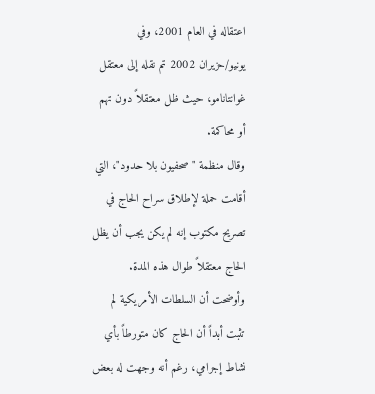اعتقاله في العام 2001، وفي يونيو/حزيران 2002 تم نقله إلى معتقل غوانتانامو، حيث ظل معتقلاً دون تهم أو محاكمة.
وقال منظمة "صحفيون بلا حدود"، التي أقامت حملة لإطلاق سراح الحاج في تصريح مكتوب إنه لم يكن يجب أن يظل الحاج معتقلاً طوال هذه المدة.
وأوضحت أن السلطات الأمريكية لم تثبت أبداً أن الحاج كان متورطاً بأي نشاط إجرامي، رغم أنه وجهت له بعض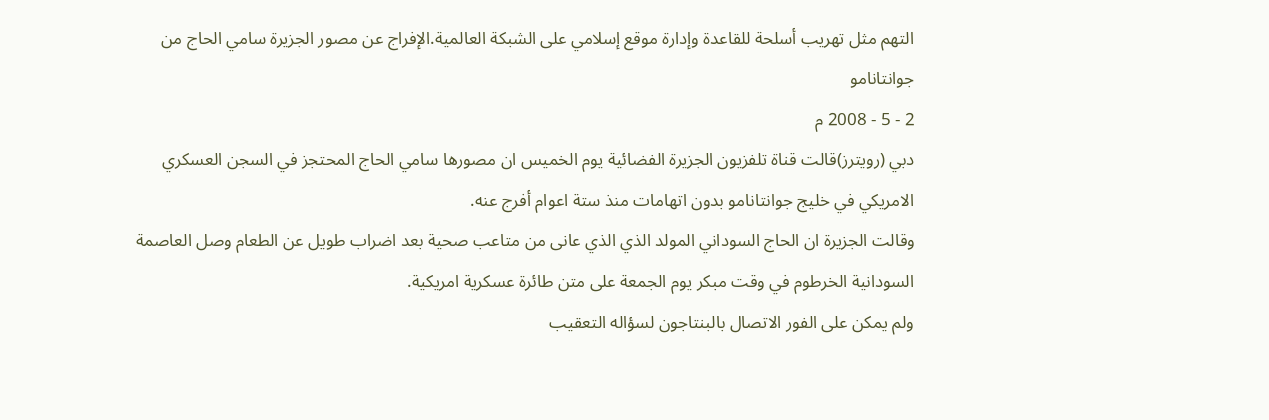التهم مثل تهريب أسلحة للقاعدة وإدارة موقع إسلامي على الشبكة العالمية.الإفراج عن مصور الجزيرة سامي الحاج من جوانتانامو
2 - 5 - 2008 م
دبي (رويترز)قالت قناة تلفزيون الجزيرة الفضائية يوم الخميس ان مصورها سامي الحاج المحتجز في السجن العسكري الامريكي في خليج جوانتانامو بدون اتهامات منذ ستة اعوام أفرج عنه.
وقالت الجزيرة ان الحاج السوداني المولد الذي الذي عانى من متاعب صحية بعد اضراب طويل عن الطعام وصل العاصمة السودانية الخرطوم في وقت مبكر يوم الجمعة على متن طائرة عسكرية امريكية.
ولم يمكن على الفور الاتصال بالبنتاجون لسؤاله التعقيب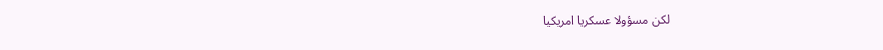لكن مسؤولا عسكريا امريكيا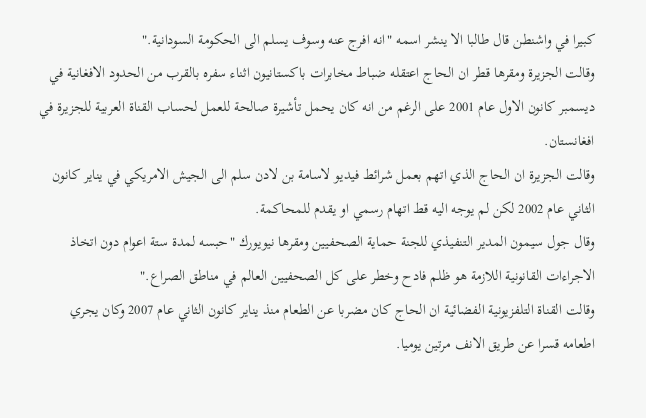كبيرا في واشنطن قال طالبا الا ينشر اسمه "انه افرج عنه وسوف يسلم الى الحكومة السودانية."
وقالت الجزيرة ومقرها قطر ان الحاج اعتقله ضباط مخابرات باكستانيون اثناء سفره بالقرب من الحدود الافغانية في ديسمبر كانون الاول عام 2001 على الرغم من انه كان يحمل تأشيرة صالحة للعمل لحساب القناة العربية للجزيرة في افغانستان.
وقالت الجزيرة ان الحاج الذي اتهم بعمل شرائط فيديو لاسامة بن لادن سلم الى الجيش الامريكي في يناير كانون الثاني عام 2002 لكن لم يوجه اليه قط اتهام رسمي او يقدم للمحاكمة.
وقال جول سيمون المدير التنفيذي للجنة حماية الصحفيين ومقرها نيويورك "حبسه لمدة ستة اعوام دون اتخاذ الاجراءات القانونية اللازمة هو ظلم فادح وخطر على كل الصحفيين العالم في مناطق الصراع."
وقالت القناة التلفزيونية الفضائية ان الحاج كان مضربا عن الطعام منذ يناير كانون الثاني عام 2007 وكان يجري اطعامه قسرا عن طريق الانف مرتين يوميا.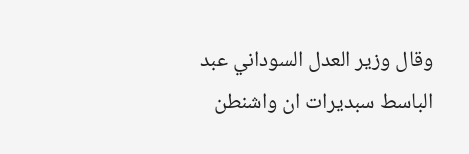وقال وزير العدل السوداني عبد الباسط سبديرات ان واشنطن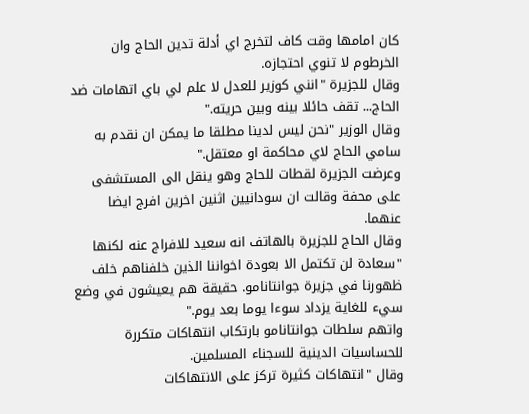كان امامها وقت كاف لتخرج اي أدلة تدين الحاج وان الخرطوم لا تنوي احتجازه.
وقال للجزيرة "انني كوزير للعدل لا علم لي باي اتهامات ضد الحاج... تقف حائلا بينه وبين حريته."
وقال الوزير "نحن ليس لدينا مطلقا ما يمكن ان نقدم به سامي الحاج لاي محاكمة او معتقل."
وعرضت الجزيرة لقطات للحاج وهو ينقل الى المستشفى على محفة وقالت ان سودانيين اثنين اخرين افرج ايضا عنهما.
وقال الحاج للجزيرة بالهاتف انه سعيد للافراج عنه لكنها "سعادة لن تكتمل الا بعودة اخواننا الذين خلفناهم خلف ظهورنا في جزيرة جوانتانامو. حقيقة هم يعيشون في وضع سيء للغاية يزداد سوءا يوما بعد يوم."
واتهم سلطات جوانتانامو بارتكاب انتهاكات متكررة للحساسيات الدينية للسجناء المسلمين.
وقال "انتهاكات كثيرة تركز على الانتهاكات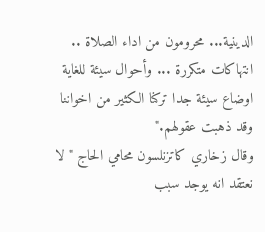الدينية... محرومون من اداء الصلاة .. انتهاكات متكررة ... وأحوال سيئة للغاية اوضاع سيئة جدا تركنا الكثير من اخواننا وقد ذهبت عقولهم."
وقال زخاري كاتزنلسون محامي الحاج "لا نعتقد انه يوجد سبب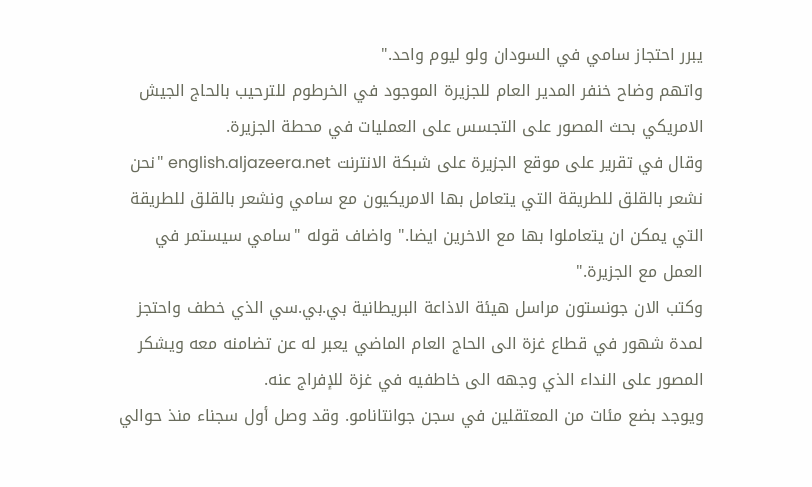يبرر احتجاز سامي في السودان ولو ليوم واحد."
واتهم وضاح خنفر المدير العام للجزيرة الموجود في الخرطوم للترحيب بالحاج الجيش الامريكي بحث المصور على التجسس على العمليات في محطة الجزيرة.
وقال في تقرير على موقع الجزيرة على شبكة الانترنت english.aljazeera.net "نحن نشعر بالقلق للطريقة التي يتعامل بها الامريكيون مع سامي ونشعر بالقلق للطريقة التي يمكن ان يتعاملوا بها مع الاخرين ايضا." واضاف قوله "سامي سيستمر في العمل مع الجزيرة."
وكتب الان جونستون مراسل هيئة الاذاعة البريطانية بي.بي.سي الذي خطف واحتجز لمدة شهور في قطاع غزة الى الحاج العام الماضي يعبر له عن تضامنه معه ويشكر المصور على النداء الذي وجهه الى خاطفيه في غزة للإفراج عنه.
ويوجد بضع مئات من المعتقلين في سجن جوانتانامو. وقد وصل أول سجناء منذ حوالي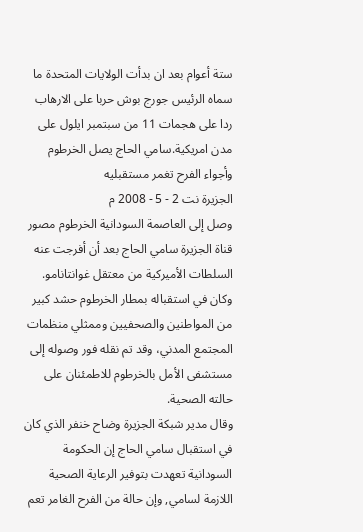ستة أعوام بعد ان بدأت الولايات المتحدة ما سماه الرئيس جورج بوش حربا على الارهاب ردا على هجمات 11 من سبتمبر ايلول على مدن امريكية.سامي الحاج يصل الخرطوم وأجواء الفرح تغمر مستقبليه
الجزيرة نت 2 - 5 - 2008 م
وصل إلى العاصمة السودانية الخرطوم مصور قناة الجزيرة سامي الحاج بعد أن أفرجت عنه السلطات الأميركية من معتقل غوانتانامو.
وكان في استقباله بمطار الخرطوم حشد كبير من المواطنين والصحفيين وممثلي منظمات المجتمع المدني، وقد تم نقله فور وصوله إلى مستشفى الأمل بالخرطوم للاطمئنان على حالته الصحية.
وقال مدير شبكة الجزيرة وضاح خنفر الذي كان في استقبال سامي الحاج إن الحكومة السودانية تعهدت بتوفير الرعاية الصحية اللازمة لسامي, وإن حالة من الفرح الغامر تعم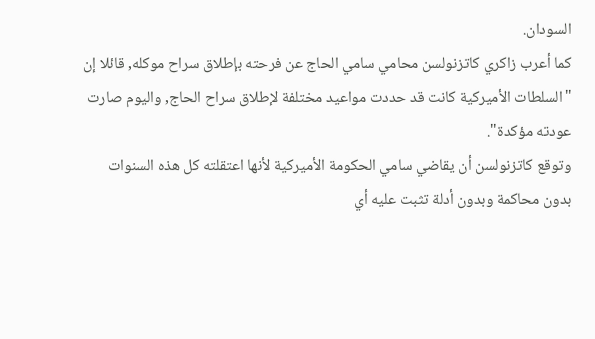السودان.
كما أعرب زاكري كاتزنولسن محامي سامي الحاج عن فرحته بإطلاق سراح موكله, قائلا إن "السلطات الأميركية كانت قد حددت مواعيد مختلفة لإطلاق سراح الحاج, واليوم صارت عودته مؤكدة".
وتوقع كاتزنولسن أن يقاضي سامي الحكومة الأميركية لأنها اعتقلته كل هذه السنوات بدون محاكمة وبدون أدلة تثبت عليه أي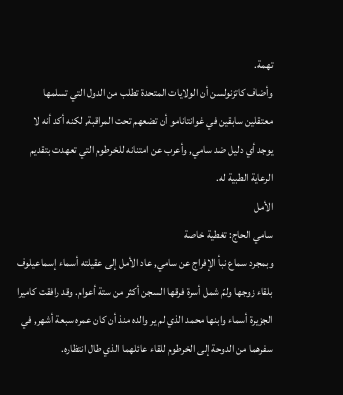تهمة.
وأضاف كاتزنولسن أن الولايات المتحدة تطلب من الدول التي تسلمها معتقلين سابقين في غوانتانامو أن تضعهم تحت المراقبة, لكنه أكد أنه لا يوجد أي دليل ضد سامي, وأعرب عن امتنانه للخرطوم التي تعهدت بتقديم الرعاية الطبية له.
الأمل
سامي الحاج: تغطية خاصة
وبمجرد سماع نبأ الإفراج عن سامي, عاد الأمل إلى عقيلته أسماء إسماعيلوف بلقاء زوجها ولمّ شمل أسرة فرقها السجن أكثر من ستة أعوام. وقد رافقت كاميرا الجزيرة أسماء وابنها محمد الذي لم ير والده منذ أن كان عمره سبعة أشهر, في سفرهما من الدوحة إلى الخرطوم للقاء عائلهما الذي طال انتظاره.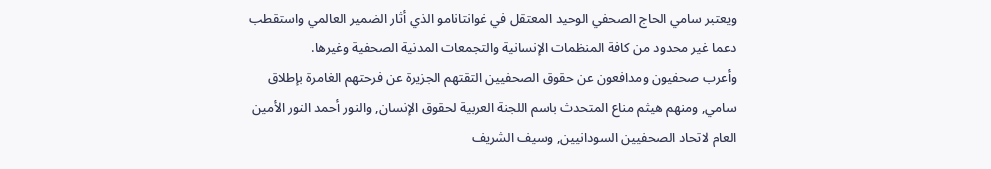ويعتبر سامي الحاج الصحفي الوحيد المعتقل في غوانتانامو الذي أثار الضمير العالمي واستقطب دعما غير محدود من كافة المنظمات الإنسانية والتجمعات المدنية الصحفية وغيرها.
وأعرب صحفيون ومدافعون عن حقوق الصحفيين التقتهم الجزيرة عن فرحتهم الغامرة بإطلاق سامي, ومنهم هيثم مناع المتحدث باسم اللجنة العربية لحقوق الإنسان, والنور أحمد النور الأمين العام لاتحاد الصحفيين السودانيين, وسيف الشريف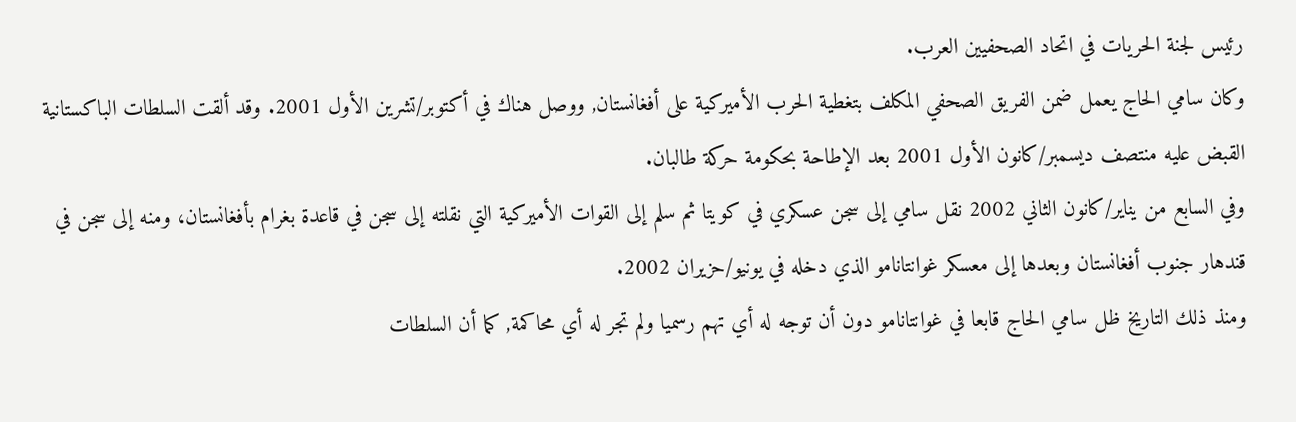رئيس لجنة الحريات في اتحاد الصحفيين العرب.
وكان سامي الحاج يعمل ضمن الفريق الصحفي المكلف بتغطية الحرب الأميركية على أفغانستان, ووصل هناك في أكتوبر/تشرين الأول 2001. وقد ألقت السلطات الباكستانية القبض عليه منتصف ديسمبر/كانون الأول 2001 بعد الإطاحة بحكومة حركة طالبان.
وفي السابع من يناير/كانون الثاني 2002 نقل سامي إلى سجن عسكري في كويتا ثم سلم إلى القوات الأميركية التي نقلته إلى سجن في قاعدة بغرام بأفغانستان، ومنه إلى سجن في قندهار جنوب أفغانستان وبعدها إلى معسكر غوانتانامو الذي دخله في يونيو/حزيران 2002.
ومنذ ذلك التاريخ ظل سامي الحاج قابعا في غوانتانامو دون أن توجه له أي تهم رسميا ولم تجر له أي محاكمة, كما أن السلطات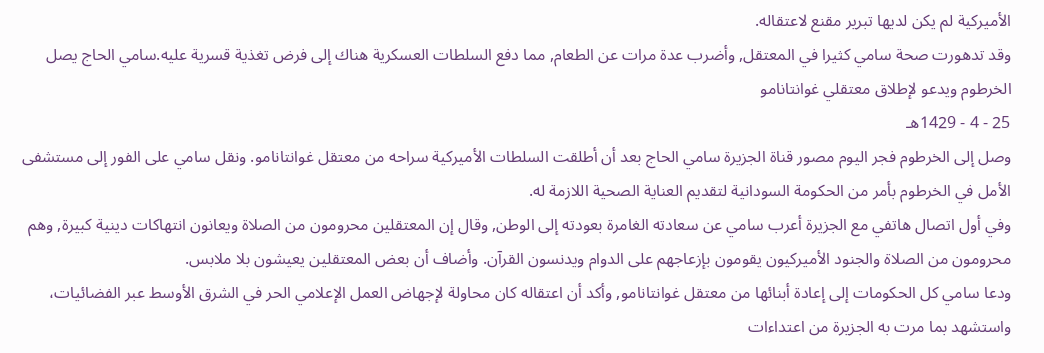الأميركية لم يكن لديها تبرير مقنع لاعتقاله.
وقد تدهورت صحة سامي كثيرا في المعتقل, وأضرب عدة مرات عن الطعام, مما دفع السلطات العسكرية هناك إلى فرض تغذية قسرية عليه.سامي الحاج يصل الخرطوم ويدعو لإطلاق معتقلي غوانتانامو
25 - 4 - 1429هـ
وصل إلى الخرطوم فجر اليوم مصور قناة الجزيرة سامي الحاج بعد أن أطلقت السلطات الأميركية سراحه من معتقل غوانتانامو. ونقل سامي على الفور إلى مستشفى الأمل في الخرطوم بأمر من الحكومة السودانية لتقديم العناية الصحية اللازمة له.
وفي أول اتصال هاتفي مع الجزيرة أعرب سامي عن سعادته الغامرة بعودته إلى الوطن, وقال إن المعتقلين محرومون من الصلاة ويعانون انتهاكات دينية كبيرة, وهم محرومون من الصلاة والجنود الأميركيون يقومون بإزعاجهم على الدوام ويدنسون القرآن. وأضاف أن بعض المعتقلين يعيشون بلا ملابس.
ودعا سامي كل الحكومات إلى إعادة أبنائها من معتقل غوانتانامو, وأكد أن اعتقاله كان محاولة لإجهاض العمل الإعلامي الحر في الشرق الأوسط عبر الفضائيات، واستشهد بما مرت به الجزيرة من اعتداءات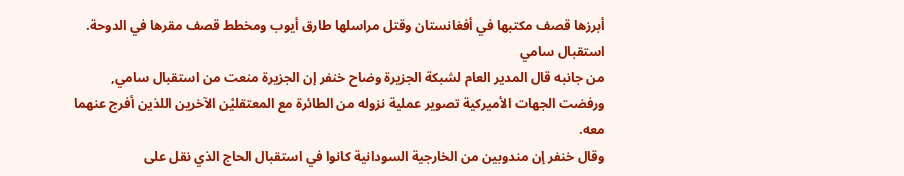أبرزها قصف مكتبها في أفغانستان وقتل مراسلها طارق أيوب ومخطط قصف مقرها في الدوحة.
استقبال سامي
من جانبه قال المدير العام لشبكة الجزيرة وضاح خنفر إن الجزيرة منعت من استقبال سامي, ورفضت الجهات الأميركية تصوير عملية نزوله من الطائرة مع المعتقليْن الآخرين اللذين أفرج عنهما معه.
وقال خنفر إن مندوبين من الخارجية السودانية كانوا في استقبال الحاج الذي نقل على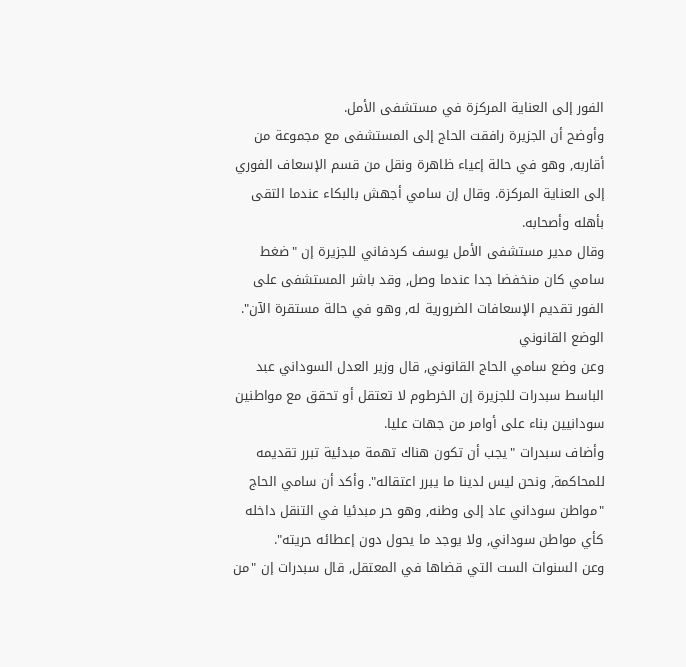الفور إلى العناية المركزة في مستشفى الأمل.
وأوضح أن الجزيرة رافقت الحاج إلى المستشفى مع مجموعة من أقاربه, وهو في حالة إعياء ظاهرة ونقل من قسم الإسعاف الفوري إلى العناية المركزة. وقال إن سامي أجهش بالبكاء عندما التقى بأهله وأصحابه.
وقال مدير مستشفى الأمل يوسف كردفاني للجزيرة إن "ضغط سامي كان منخفضا جدا عندما وصل, وقد باشر المستشفى على الفور تقديم الإسعافات الضرورية له, وهو في حالة مستقرة الآن".
الوضع القانوني
وعن وضع سامي الحاج القانوني, قال وزير العدل السوداني عبد الباسط سبدرات للجزيرة إن الخرطوم لا تعتقل أو تحقق مع مواطنين سودانيين بناء على أوامر من جهات عليا.
وأضاف سبدرات "يجب أن تكون هناك تهمة مبدئية تبرر تقديمه للمحاكمة, ونحن ليس لدينا ما يبرر اعتقاله". وأكد أن سامي الحاج "مواطن سوداني عاد إلى وطنه, وهو حر مبدئيا في التنقل داخله كأي مواطن سوداني, ولا يوجد ما يحول دون إعطائه حريته".
وعن السنوات الست التي قضاها في المعتقل, قال سبدرات إن "من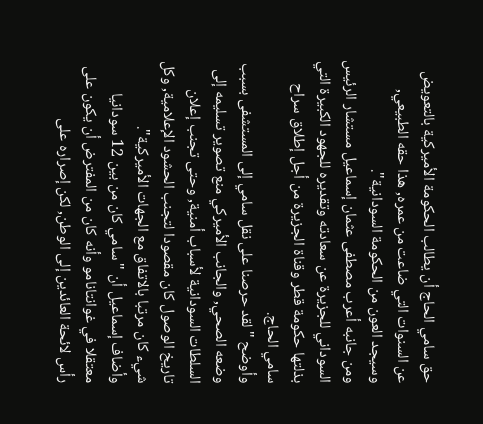حق سامي الحاج أن يطالب الحكومة الأميركية بالتعويض عن السنوات التي ضاعت من عمره, هذا حقه الطبيعي, وسيجد العون من الحكومة السودانية".
ومن جانبه أعرب مصطفى عثمان إسماعيل مستشار الرئيس السوداني للجزيرة عن سعادته وتقديره للجهود الكبيرة التي بذلتها حكومة قطر وقناة الجزيرة من أجل إطلاق سراح سامي الحاج.
وأوضح "لقد حرصنا على نقل سامي إلى المستشفى بسبب وضعه الصحي, والجانب الأميركي منع تصوير تسليمه إلى السلطات السودانية لأسباب أمنية, وحتى تجنب إعلان تاريخ الوصول كان مقصودا لتجنب الحشود الإعلامية, وكل شيء كان مرتبا بالاتفاق مع الجهات الأميركية".
وأضاف إسماعيل أن "سامي كان من بين 12 سودانيا معتقلا في غوانتانامو وأنه كان من المفترض أن يكون على رأس لائحة العائدين إلى الوطن, لكن إصراره على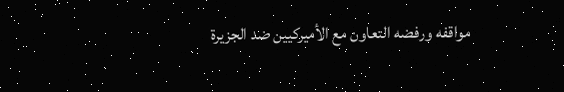مواقفه ورفضه التعاون مع الأميركيين ضد الجزيرة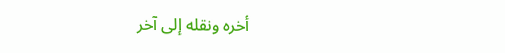أخره ونقله إلى آخر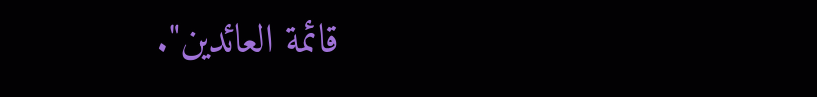قائمة العائدين".